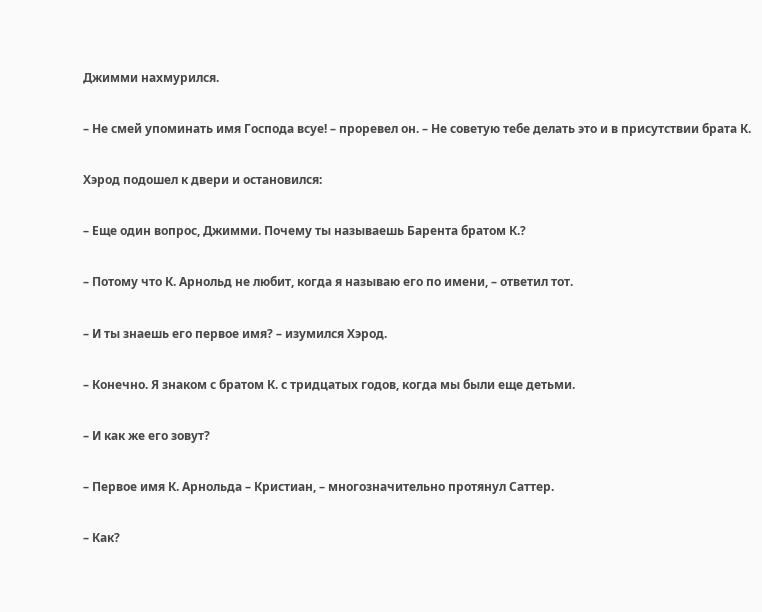Джимми нахмурился.

– Не смей упоминать имя Господа всуе! – проревел он. – Не советую тебе делать это и в присутствии брата К.

Хэрод подошел к двери и остановился:

– Еще один вопрос, Джимми. Почему ты называешь Барента братом К.?

– Потому что К. Арнольд не любит, когда я называю его по имени, – ответил тот.

– И ты знаешь его первое имя? – изумился Хэрод.

– Конечно. Я знаком с братом К. с тридцатых годов, когда мы были еще детьми.

– И как же его зовут?

– Первое имя К. Арнольда – Кристиан, – многозначительно протянул Саттер.

– Как?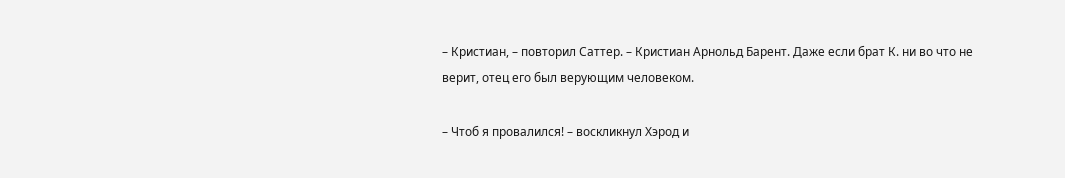– Кристиан, – повторил Саттер. – Кристиан Арнольд Барент. Даже если брат К. ни во что не верит, отец его был верующим человеком.

– Чтоб я провалился! – воскликнул Хэрод и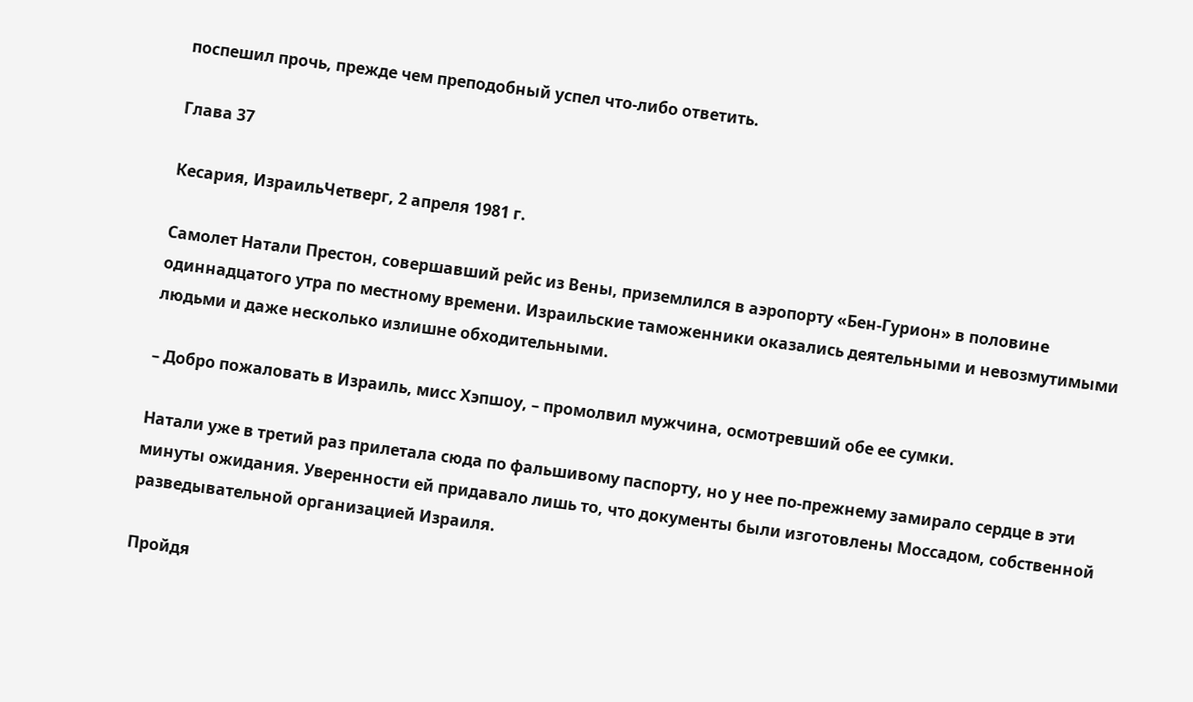поспешил прочь, прежде чем преподобный успел что-либо ответить.

Глава 37

Кесария, ИзраильЧетверг, 2 апреля 1981 г.

Самолет Натали Престон, совершавший рейс из Вены, приземлился в аэропорту «Бен-Гурион» в половине одиннадцатого утра по местному времени. Израильские таможенники оказались деятельными и невозмутимыми людьми и даже несколько излишне обходительными.

– Добро пожаловать в Израиль, мисс Хэпшоу, – промолвил мужчина, осмотревший обе ее сумки.

Натали уже в третий раз прилетала сюда по фальшивому паспорту, но у нее по-прежнему замирало сердце в эти минуты ожидания. Уверенности ей придавало лишь то, что документы были изготовлены Моссадом, собственной разведывательной организацией Израиля.

Пройдя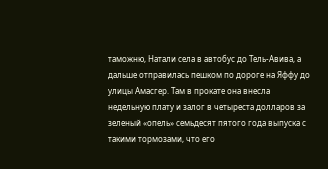таможню, Натали села в автобус до Тель-Авива, а дальше отправилась пешком по дороге на Яффу до улицы Амасгер. Там в прокате она внесла недельную плату и залог в четыреста долларов за зеленый «опель» семьдесят пятого года выпуска с такими тормозами, что его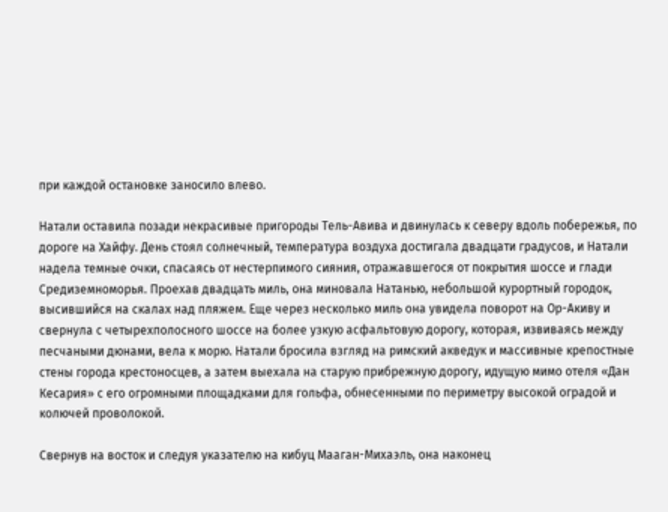при каждой остановке заносило влево.

Натали оставила позади некрасивые пригороды Тель-Авива и двинулась к северу вдоль побережья, по дороге на Хайфу. День стоял солнечный, температура воздуха достигала двадцати градусов, и Натали надела темные очки, спасаясь от нестерпимого сияния, отражавшегося от покрытия шоссе и глади Средиземноморья. Проехав двадцать миль, она миновала Натанью, небольшой курортный городок, высившийся на скалах над пляжем. Еще через несколько миль она увидела поворот на Ор-Акиву и свернула с четырехполосного шоссе на более узкую асфальтовую дорогу, которая, извиваясь между песчаными дюнами, вела к морю. Натали бросила взгляд на римский акведук и массивные крепостные стены города крестоносцев, а затем выехала на старую прибрежную дорогу, идущую мимо отеля «Дан Кесария» с его огромными площадками для гольфа, обнесенными по периметру высокой оградой и колючей проволокой.

Свернув на восток и следуя указателю на кибуц Мааган-Михаэль, она наконец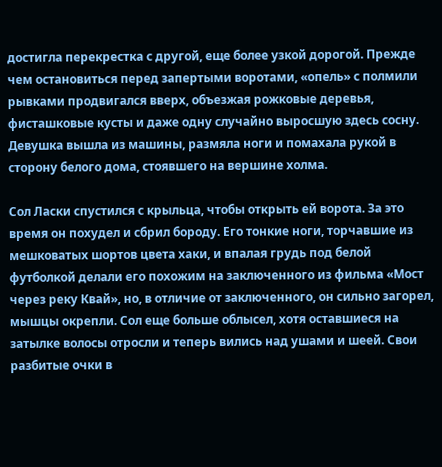достигла перекрестка с другой, еще более узкой дорогой. Прежде чем остановиться перед запертыми воротами, «опель» с полмили рывками продвигался вверх, объезжая рожковые деревья, фисташковые кусты и даже одну случайно выросшую здесь сосну. Девушка вышла из машины, размяла ноги и помахала рукой в сторону белого дома, стоявшего на вершине холма.

Сол Ласки спустился с крыльца, чтобы открыть ей ворота. За это время он похудел и сбрил бороду. Его тонкие ноги, торчавшие из мешковатых шортов цвета хаки, и впалая грудь под белой футболкой делали его похожим на заключенного из фильма «Мост через реку Квай», но, в отличие от заключенного, он сильно загорел, мышцы окрепли. Сол еще больше облысел, хотя оставшиеся на затылке волосы отросли и теперь вились над ушами и шеей. Свои разбитые очки в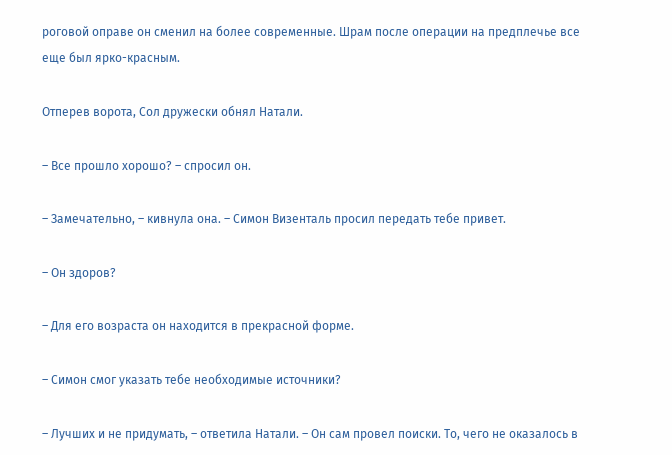роговой оправе он сменил на более современные. Шрам после операции на предплечье все еще был ярко-красным.

Отперев ворота, Сол дружески обнял Натали.

– Все прошло хорошо? – спросил он.

– Замечательно, – кивнула она. – Симон Визенталь просил передать тебе привет.

– Он здоров?

– Для его возраста он находится в прекрасной форме.

– Симон смог указать тебе необходимые источники?

– Лучших и не придумать, – ответила Натали. – Он сам провел поиски. То, чего не оказалось в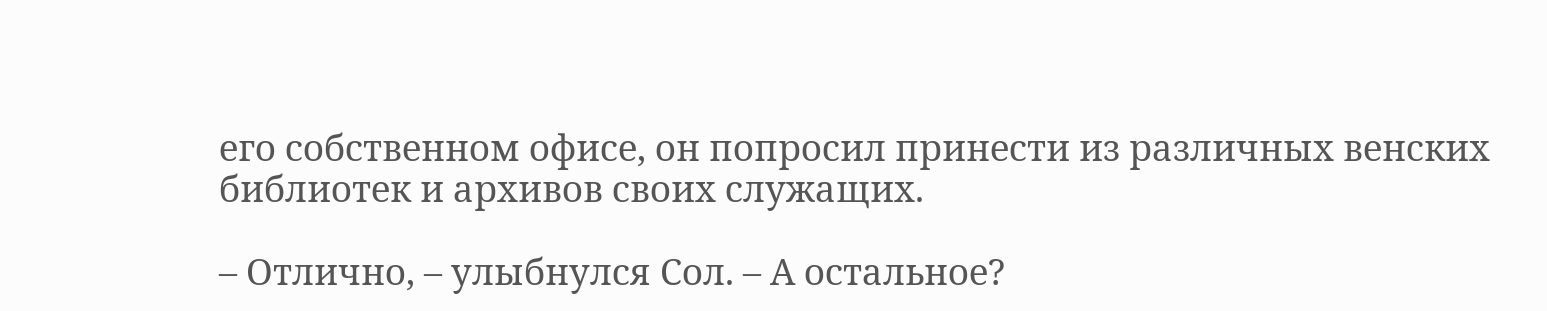его собственном офисе, он попросил принести из различных венских библиотек и архивов своих служащих.

– Отлично, – улыбнулся Сол. – А остальное?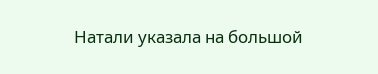Натали указала на большой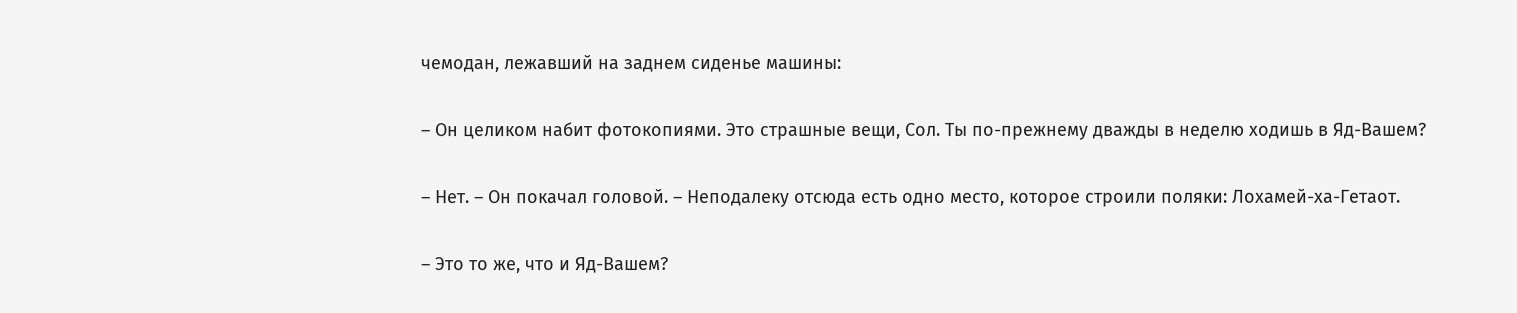чемодан, лежавший на заднем сиденье машины:

– Он целиком набит фотокопиями. Это страшные вещи, Сол. Ты по-прежнему дважды в неделю ходишь в Яд-Вашем?

– Нет. – Он покачал головой. – Неподалеку отсюда есть одно место, которое строили поляки: Лохамей-ха-Гетаот.

– Это то же, что и Яд-Вашем?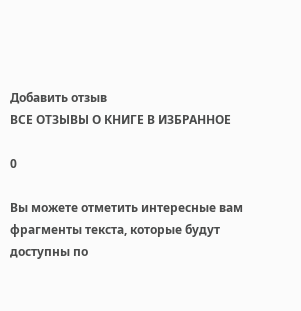Добавить отзыв
ВСЕ ОТЗЫВЫ О КНИГЕ В ИЗБРАННОЕ

0

Вы можете отметить интересные вам фрагменты текста, которые будут доступны по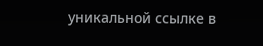уникальной ссылке в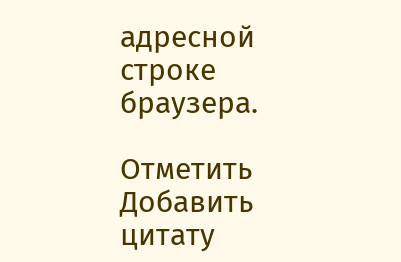адресной строке браузера.

Отметить Добавить цитату